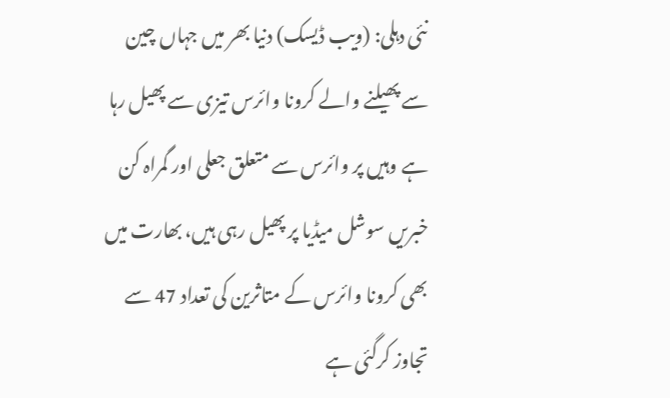نئی دہلی: (ویب ڈیسک) دنیا بھر میں جہاں چین سے پھیلنے والے کرونا وائرس تیزی سے پھیل رہا ہے وہیں پر وائرس سے متعلق جعلی اور گمراہ کن خبریں سوشل میڈیا پر پھیل رہی ہیں، بھارت میں بھی کرونا وائرس کے متاثرین کی تعداد 47 سے تجاوز کرگئی ہے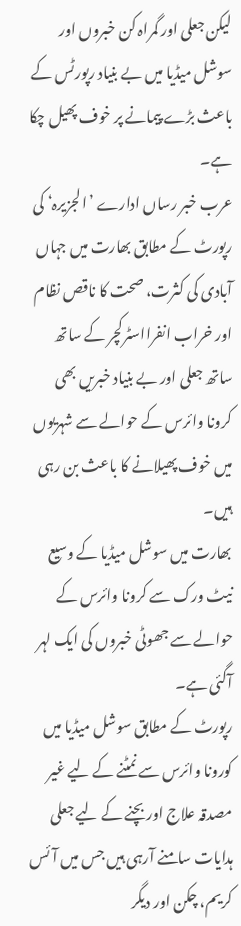لیکن جعلی اور گمراہ کن خبروں اور سوشل میڈیا میں بے بنیاد رپورٹس کے باعث بڑے پیمانے پر خوف پھیل چکا ہے۔
عرب خبر رساں ادارے ’الجزیرہ‘ کی رپورٹ کے مطابق بھارت میں جہاں آبادی کی کثرت، صحت کا ناقص نظام اور خراب انفرااسٹرکچر کے ساتھ ساتھ جعلی اور بے بنیاد خبریں بھی کرونا وائرس کے حوالے سے شہریوں میں خوف پھیلانے کا باعث بن رہی ہیں۔
بھارت میں سوشل میڈیا کے وسیع نیٹ ورک سے کرونا وائرس کے حوالے سے جھوٹی خبروں کی ایک لہر آگئی ہے۔
رپورٹ کے مطابق سوشل میڈیا میں کورونا وائرس سے نمٹنے کے لیے غیر مصدقہ علاج اور بچنے کے لیے جعلی ہدایات سامنے آرہی ہیں جس میں آئس کریم، چکن اور دیگر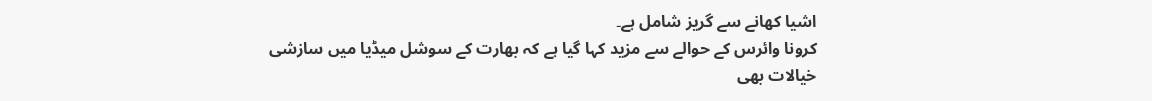اشیا کھانے سے گریز شامل ہے۔
کرونا وائرس کے حوالے سے مزید کہا گیا ہے کہ بھارت کے سوشل میڈیا میں سازشی خیالات بھی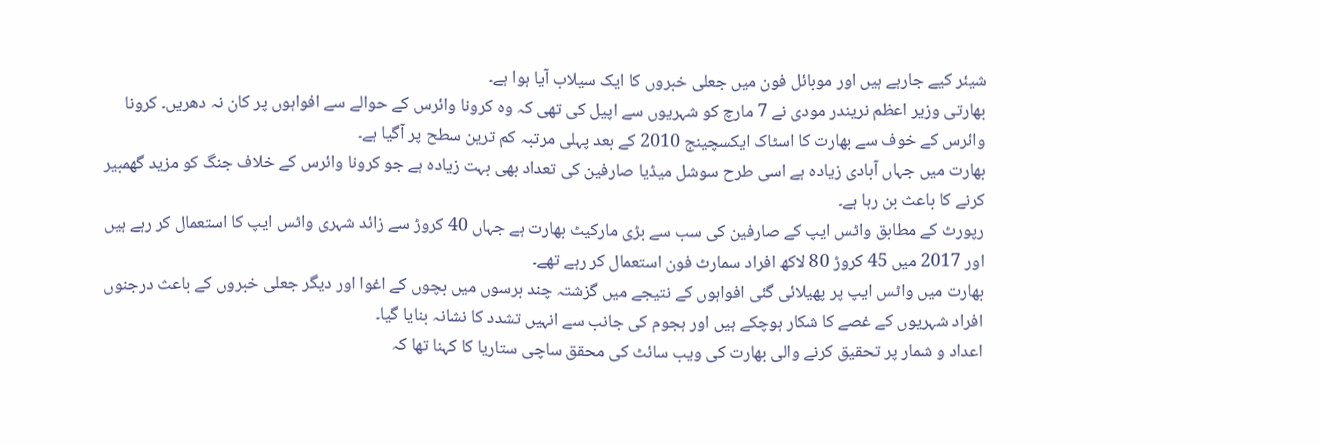شیئر کیے جارہے ہیں اور موبائل فون میں جعلی خبروں کا ایک سیلاب آیا ہوا ہے۔
بھارتی وزیر اعظم نریندر مودی نے 7 مارچ کو شہریوں سے اپیل کی تھی کہ وہ کرونا وائرس کے حوالے سے افواہوں پر کان نہ دھریں۔ کرونا وائرس کے خوف سے بھارت کا اسٹاک ایکسچینج 2010 کے بعد پہلی مرتبہ کم ترین سطح پر آگیا ہے۔
بھارت میں جہاں آبادی زیادہ ہے اسی طرح سوشل میڈیا صارفین کی تعداد بھی بہت زیادہ ہے جو کرونا وائرس کے خلاف جنگ کو مزید گھمبیر کرنے کا باعث بن رہا ہے۔
رپورٹ کے مطابق واٹس ایپ کے صارفین کی سب سے بڑی مارکیٹ بھارت ہے جہاں 40 کروڑ سے زائد شہری واٹس ایپ کا استعمال کر رہے ہیں اور 2017 میں 45 کروڑ 80 لاکھ افراد سمارٹ فون استعمال کر رہے تھے۔
بھارت میں واٹس ایپ پر پھیلائی گئی افواہوں کے نتیجے میں گزشتہ چند برسوں میں بچوں کے اغوا اور دیگر جعلی خبروں کے باعث درجنوں افراد شہریوں کے غصے کا شکار ہوچکے ہیں اور ہجوم کی جانب سے انہیں تشدد کا نشانہ بنایا گیا۔
اعداد و شمار پر تحقیق کرنے والی بھارت کی ویب سائٹ کی محقق ساچی ستاریا کا کہنا تھا کہ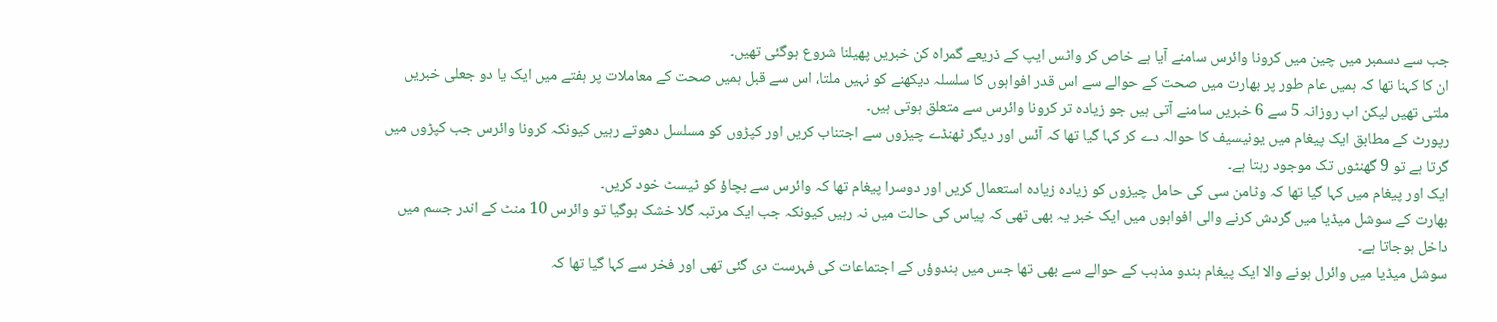جب سے دسمبر میں چین میں کرونا وائرس سامنے آیا ہے خاص کر واٹس ایپ کے ذریعے گمراہ کن خبریں پھیلنا شروع ہوگئی تھیں۔
ان کا کہنا تھا کہ ہمیں عام طور پر بھارت میں صحت کے حوالے سے اس قدر افواہوں کا سلسلہ دیکھنے کو نہیں ملتا، اس سے قبل ہمیں صحت کے معاملات پر ہفتے میں ایک یا دو جعلی خبریں ملتی تھیں لیکن اب روزانہ 5 سے 6 خبریں سامنے آتی ہیں جو زیادہ تر کرونا وائرس سے متعلق ہوتی ہیں۔
رپورٹ کے مطابق ایک پیغام میں یونیسیف کا حوالہ دے کر کہا گیا تھا کہ آئس اور دیگر ٹھنڈے چیزوں سے اجتناب کریں اور کپڑوں کو مسلسل دھوتے رہیں کیونکہ کرونا وائرس جب کپڑوں میں گرتا ہے تو 9 گھنٹوں تک موجود رہتا ہے۔
ایک اور پیغام میں کہا گیا تھا کہ وٹامن سی کی حامل چیزوں کو زیادہ زیادہ استعمال کریں اور دوسرا پیغام تھا کہ وائرس سے بچاؤ کو ٹیسٹ خود کریں۔
بھارت کے سوشل میڈیا میں گردش کرنے والی افواہوں میں ایک خبر یہ بھی تھی کہ پیاس کی حالت میں نہ رہیں کیونکہ جب ایک مرتبہ گلا خشک ہوگیا تو وائرس 10 منٹ کے اندر جسم میں داخل ہوجاتا ہے۔
سوشل میڈیا میں وائرل ہونے والا ایک پیغام ہندو مذہب کے حوالے سے بھی تھا جس میں ہندوؤں کے اجتماعات کی فہرست دی گئی تھی اور فخر سے کہا گیا تھا کہ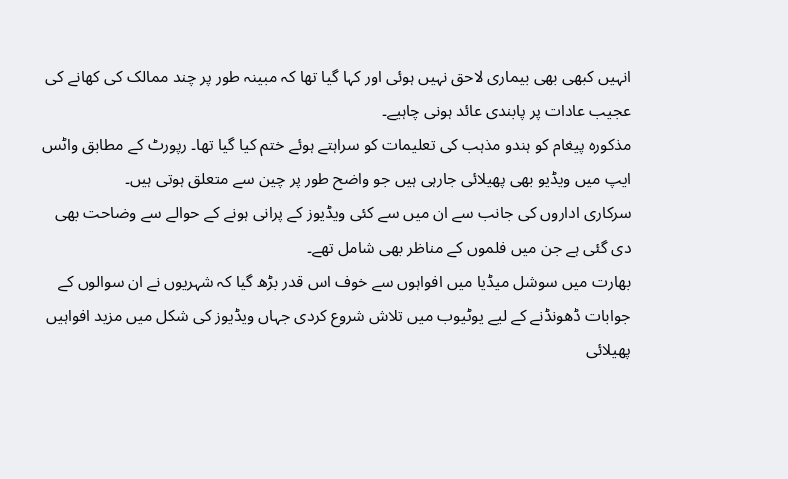انہیں کبھی بھی بیماری لاحق نہیں ہوئی اور کہا گیا تھا کہ مبینہ طور پر چند ممالک کی کھانے کی عجیب عادات پر پابندی عائد ہونی چاہیے۔
مذکورہ پیغام کو ہندو مذہب کی تعلیمات کو سراہتے ہوئے ختم کیا گیا تھا۔ رپورٹ کے مطابق واٹس ایپ میں ویڈیو بھی پھیلائی جارہی ہیں جو واضح طور پر چین سے متعلق ہوتی ہیں۔
سرکاری اداروں کی جانب سے ان میں سے کئی ویڈیوز کے پرانی ہونے کے حوالے سے وضاحت بھی دی گئی ہے جن میں فلموں کے مناظر بھی شامل تھے۔
بھارت میں سوشل میڈیا میں افواہوں سے خوف اس قدر بڑھ گیا کہ شہریوں نے ان سوالوں کے جوابات ڈھونڈنے کے لیے یوٹیوب میں تلاش شروع کردی جہاں ویڈیوز کی شکل میں مزید افواہیں پھیلائی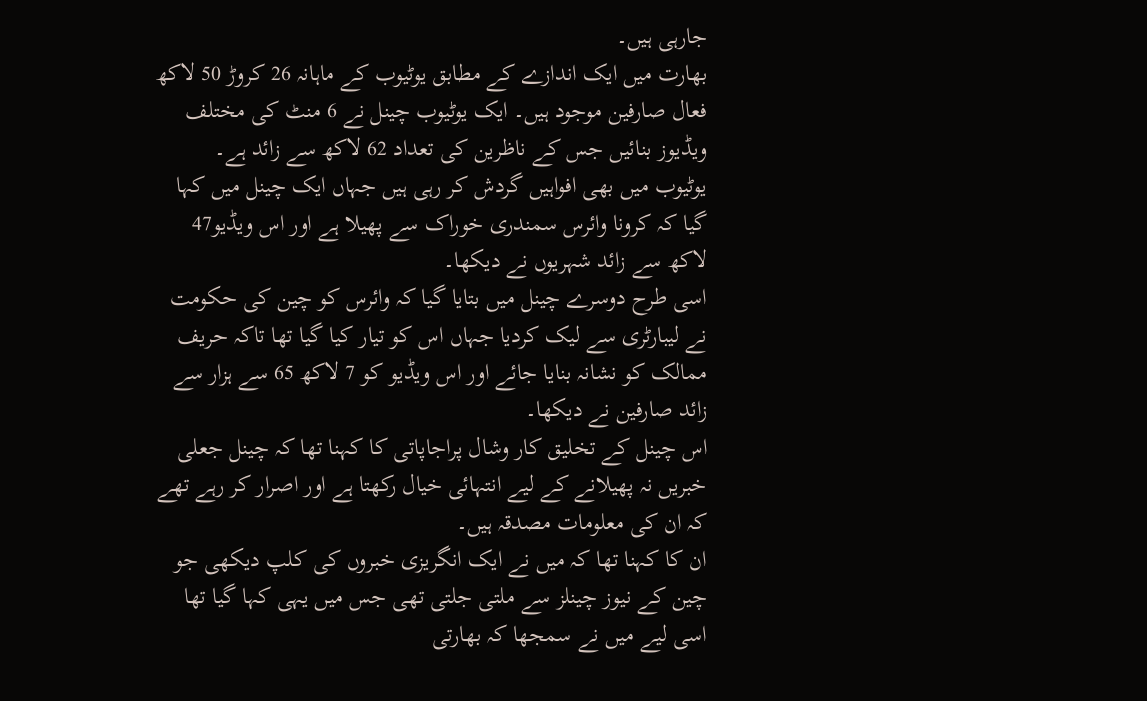جارہی ہیں۔
بھارت میں ایک اندازے کے مطابق یوٹیوب کے ماہانہ 26 کروڑ 50 لاکھ فعال صارفین موجود ہیں۔ ایک یوٹیوب چینل نے 6 منٹ کی مختلف ویڈیوز بنائیں جس کے ناظرین کی تعداد 62 لاکھ سے زائد ہے۔
یوٹیوب میں بھی افواہیں گردش کر رہی ہیں جہاں ایک چینل میں کہا گیا کہ کرونا وائرس سمندری خوراک سے پھیلا ہے اور اس ویڈیو47 لاکھ سے زائد شہریوں نے دیکھا۔
اسی طرح دوسرے چینل میں بتایا گیا کہ وائرس کو چین کی حکومت نے لیبارٹری سے لیک کردیا جہاں اس کو تیار کیا گیا تھا تاکہ حریف ممالک کو نشانہ بنایا جائے اور اس ویڈیو کو 7 لاکھ 65 سے ہزار سے زائد صارفین نے دیکھا۔
اس چینل کے تخلیق کار وشال پراجاپاتی کا کہنا تھا کہ چینل جعلی خبریں نہ پھیلانے کے لیے انتہائی خیال رکھتا ہے اور اصرار کر رہے تھے کہ ان کی معلومات مصدقہ ہیں۔
ان کا کہنا تھا کہ میں نے ایک انگریزی خبروں کی کلپ دیکھی جو چین کے نیوز چینلز سے ملتی جلتی تھی جس میں یہی کہا گیا تھا اسی لیے میں نے سمجھا کہ بھارتی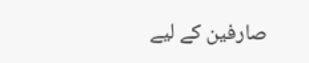صارفین کے لیے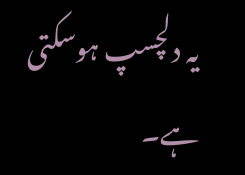یہ دلچسپ ہوسکتی ہے۔